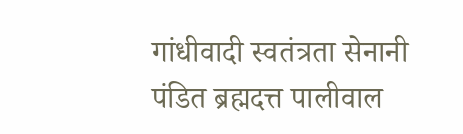गांधीवादी स्वतंत्रता सेनानी पंडित ब्रह्मदत्त पालीवाल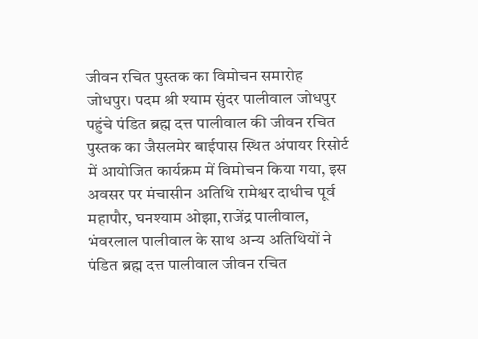जीवन रचित पुस्तक का विमोचन समारोह
जोधपुर। पदम श्री श्याम सुंदर पालीवाल जोधपुर पहुंचे पंडित ब्रह्म दत्त पालीवाल की जीवन रचित पुस्तक का जैसलमेर बाईपास स्थित अंपायर रिसोर्ट में आयोजित कार्यक्रम में विमोचन किया गया, इस अवसर पर मंचासीन अतिथि रामेश्वर दाधीच पूर्व महापौर, घनश्याम ओझा,राजेंद्र पालीवाल, भंवरलाल पालीवाल के साथ अन्य अतिथियों ने पंडित ब्रह्म दत्त पालीवाल जीवन रचित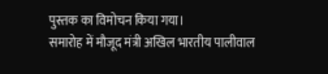पुस्तक का विमोचन किया गया।
समारोह में मौजूद मंत्री अखिल भारतीय पालीवाल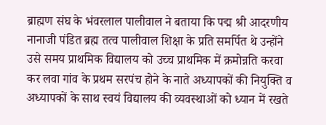ब्राह्मण संघ के भंवरलाल पालीवाल ने बताया कि पद्म श्री आदरणीय नानाजी पंडित ब्रह्म तत्व पालीवाल शिक्षा के प्रति समर्पित थे उन्होंने उसे समय प्राथमिक विद्यालय को उच्च प्राथमिक में क्रमोन्नति करवा कर लवा गांव के प्रथम सरपंच होने के नाते अध्यापकों की नियुक्ति व अध्यापकों के साथ स्वयं विद्यालय की व्यवस्थाओं को ध्यान में रखते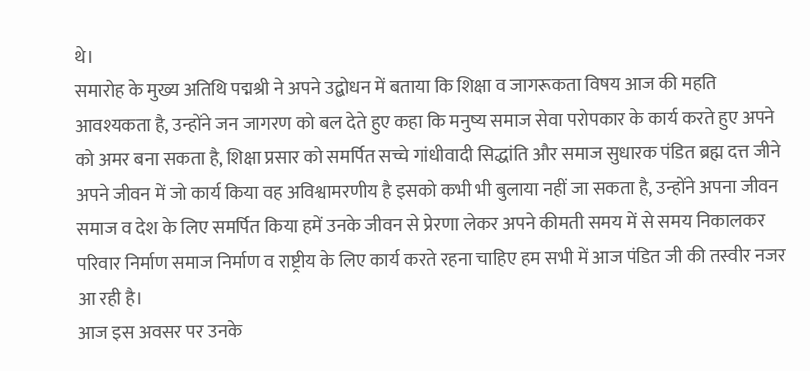थे।
समारोह के मुख्य अतिथि पद्मश्री ने अपने उद्बोधन में बताया कि शिक्षा व जागरूकता विषय आज की महति आवश्यकता है, उन्होंने जन जागरण को बल देते हुए कहा कि मनुष्य समाज सेवा परोपकार के कार्य करते हुए अपने को अमर बना सकता है, शिक्षा प्रसार को समर्पित सच्चे गांधीवादी सिद्धांति और समाज सुधारक पंडित ब्रह्म दत्त जीने अपने जीवन में जो कार्य किया वह अविश्वामरणीय है इसको कभी भी बुलाया नहीं जा सकता है, उन्होंने अपना जीवन समाज व देश के लिए समर्पित किया हमें उनके जीवन से प्रेरणा लेकर अपने कीमती समय में से समय निकालकर परिवार निर्माण समाज निर्माण व राष्ट्रीय के लिए कार्य करते रहना चाहिए हम सभी में आज पंडित जी की तस्वीर नजर आ रही है।
आज इस अवसर पर उनके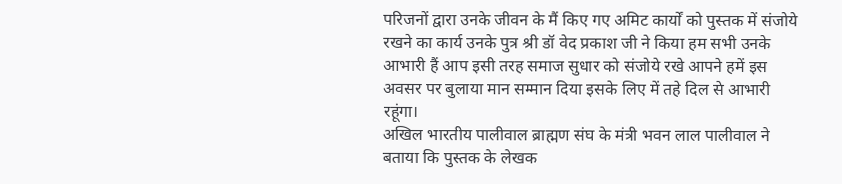परिजनों द्वारा उनके जीवन के मैं किए गए अमिट कार्यों को पुस्तक में संजोये रखने का कार्य उनके पुत्र श्री डॉ वेद प्रकाश जी ने किया हम सभी उनके आभारी हैं आप इसी तरह समाज सुधार को संजोये रखे आपने हमें इस अवसर पर बुलाया मान सम्मान दिया इसके लिए में तहे दिल से आभारी रहूंगा।
अखिल भारतीय पालीवाल ब्राह्मण संघ के मंत्री भवन लाल पालीवाल ने बताया कि पुस्तक के लेखक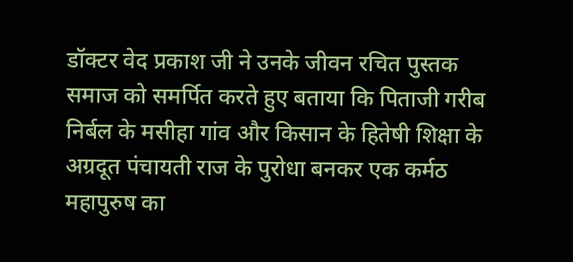डॉक्टर वेद प्रकाश जी ने उनके जीवन रचित पुस्तक समाज को समर्पित करते हुए बताया कि पिताजी गरीब निर्बल के मसीहा गांव और किसान के हितेषी शिक्षा के अग्रदूत पंचायती राज के पुरोधा बनकर एक कर्मठ महापुरुष का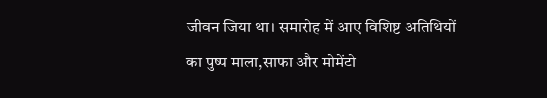जीवन जिया था। समारोह में आए विशिष्ट अतिथियों का पुष्प माला,साफा और मोमेंटो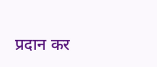प्रदान कर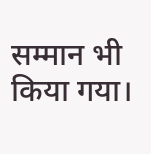सम्मान भी किया गया।